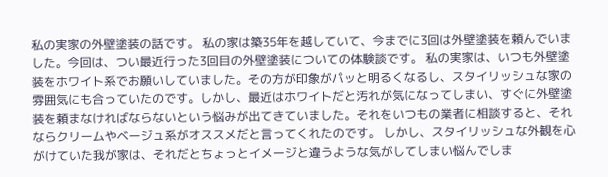私の実家の外壁塗装の話です。 私の家は築35年を越していて、今までに3回は外壁塗装を頼んでいました。今回は、つい最近行った3回目の外壁塗装についての体験談です。 私の実家は、いつも外壁塗装をホワイト系でお願いしていました。その方が印象がパッと明るくなるし、スタイリッシュな家の雰囲気にも合っていたのです。しかし、最近はホワイトだと汚れが気になってしまい、すぐに外壁塗装を頼まなければならないという悩みが出てきていました。それをいつもの業者に相談すると、それならクリームやベージュ系がオススメだと言ってくれたのです。 しかし、スタイリッシュな外観を心がけていた我が家は、それだとちょっとイメージと違うような気がしてしまい悩んでしま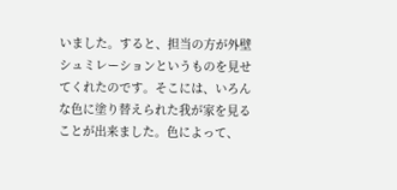いました。すると、担当の方が外壁シュミレーションというものを見せてくれたのです。そこには、いろんな色に塗り替えられた我が家を見ることが出来ました。色によって、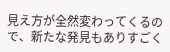見え方が全然変わってくるので、新たな発見もありすごく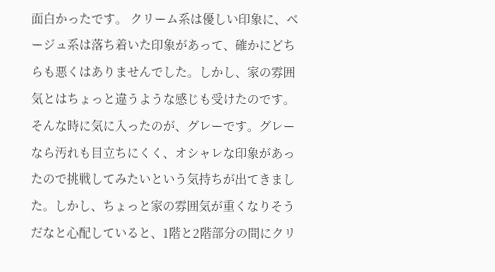面白かったです。 クリーム系は優しい印象に、ベージュ系は落ち着いた印象があって、確かにどちらも悪くはありませんでした。しかし、家の雰囲気とはちょっと違うような感じも受けたのです。そんな時に気に入ったのが、グレーです。グレーなら汚れも目立ちにくく、オシャレな印象があったので挑戦してみたいという気持ちが出てきました。しかし、ちょっと家の雰囲気が重くなりそうだなと心配していると、1階と2階部分の間にクリ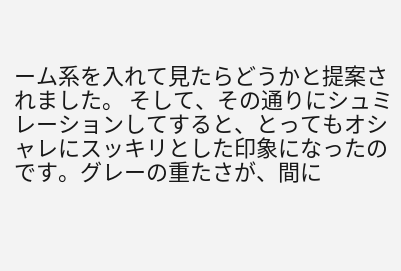ーム系を入れて見たらどうかと提案されました。 そして、その通りにシュミレーションしてすると、とってもオシャレにスッキリとした印象になったのです。グレーの重たさが、間に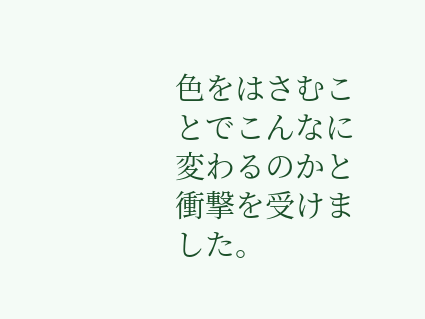色をはさむことでこんなに変わるのかと衝撃を受けました。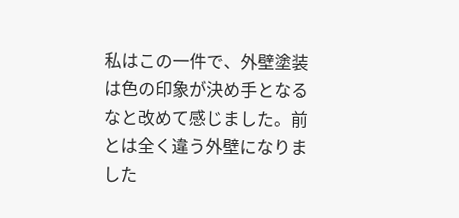私はこの一件で、外壁塗装は色の印象が決め手となるなと改めて感じました。前とは全く違う外壁になりました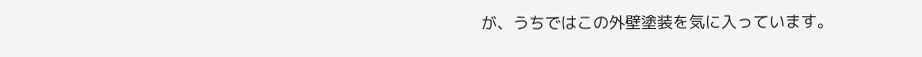が、うちではこの外壁塗装を気に入っています。